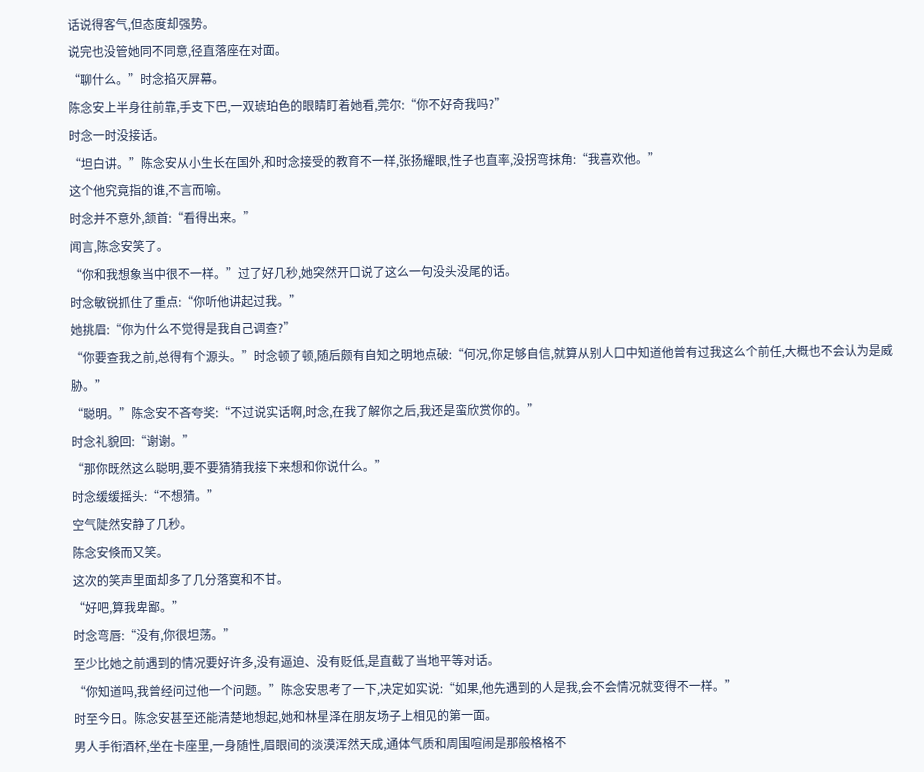话说得客气,但态度却强势。
说完也没管她同不同意,径直落座在对面。
“聊什么。”时念掐灭屏幕。
陈念安上半身往前靠,手支下巴,一双琥珀色的眼睛盯着她看,莞尔:“你不好奇我吗?”
时念一时没接话。
“坦白讲。”陈念安从小生长在国外,和时念接受的教育不一样,张扬耀眼,性子也直率,没拐弯抹角:“我喜欢他。”
这个他究竟指的谁,不言而喻。
时念并不意外,颔首:“看得出来。”
闻言,陈念安笑了。
“你和我想象当中很不一样。”过了好几秒,她突然开口说了这么一句没头没尾的话。
时念敏锐抓住了重点:“你听他讲起过我。”
她挑眉:“你为什么不觉得是我自己调查?”
“你要查我之前,总得有个源头。”时念顿了顿,随后颇有自知之明地点破:“何况,你足够自信,就算从别人口中知道他曾有过我这么个前任,大概也不会认为是威胁。”
“聪明。”陈念安不吝夸奖:“不过说实话啊,时念,在我了解你之后,我还是蛮欣赏你的。”
时念礼貌回:“谢谢。”
“那你既然这么聪明,要不要猜猜我接下来想和你说什么。”
时念缓缓摇头:“不想猜。”
空气陡然安静了几秒。
陈念安倏而又笑。
这次的笑声里面却多了几分落寞和不甘。
“好吧,算我卑鄙。”
时念弯唇:“没有,你很坦荡。”
至少比她之前遇到的情况要好许多,没有逼迫、没有贬低,是直截了当地平等对话。
“你知道吗,我曾经问过他一个问题。”陈念安思考了一下,决定如实说:“如果,他先遇到的人是我,会不会情况就变得不一样。”
时至今日。陈念安甚至还能清楚地想起,她和林星泽在朋友场子上相见的第一面。
男人手衔酒杯,坐在卡座里,一身随性,眉眼间的淡漠浑然天成,通体气质和周围喧闹是那般格格不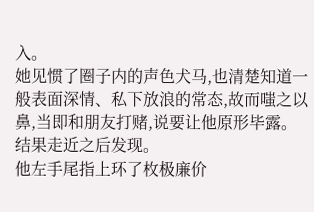入。
她见惯了圈子内的声色犬马,也清楚知道一般表面深情、私下放浪的常态,故而嗤之以鼻,当即和朋友打赌,说要让他原形毕露。
结果走近之后发现。
他左手尾指上环了枚极廉价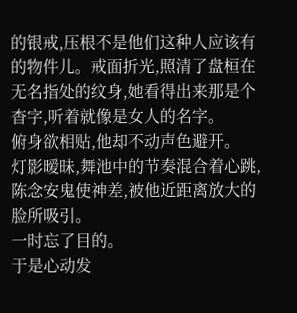的银戒,压根不是他们这种人应该有的物件儿。戒面折光,照清了盘桓在无名指处的纹身,她看得出来那是个杳字,听着就像是女人的名字。
俯身欲相贴,他却不动声色避开。
灯影暧昧,舞池中的节奏混合着心跳,陈念安鬼使神差,被他近距离放大的脸所吸引。
一时忘了目的。
于是心动发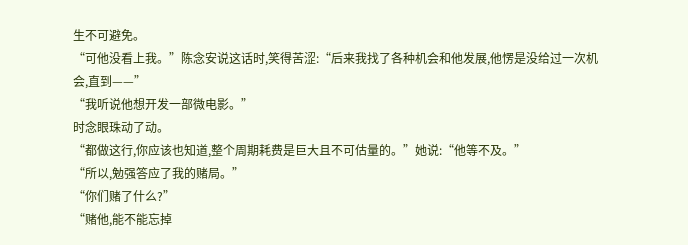生不可避免。
“可他没看上我。”陈念安说这话时,笑得苦涩:“后来我找了各种机会和他发展,他愣是没给过一次机会,直到——”
“我听说他想开发一部微电影。”
时念眼珠动了动。
“都做这行,你应该也知道,整个周期耗费是巨大且不可估量的。”她说:“他等不及。”
“所以,勉强答应了我的赌局。”
“你们赌了什么?”
“赌他,能不能忘掉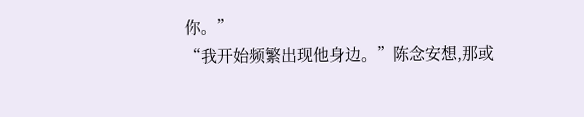你。”
“我开始频繁出现他身边。”陈念安想,那或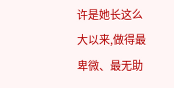许是她长这么大以来,做得最卑微、最无助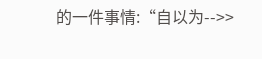的一件事情:“自以为-->>